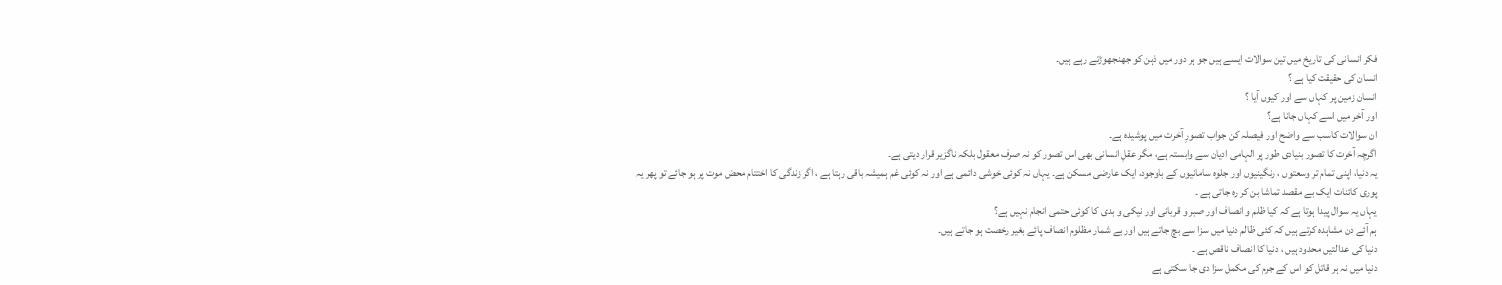فکر انسانی کی تاریخ میں تین سوالات ایسے ہیں جو ہر دور میں ذہن کو جھنجھوڑتے رہے ہیں۔
انسان کی حقیقت کیا ہے ؟
انسان زمین پر کہاں سے اور کیوں آیا ؟
اور آخر میں اسے کہاں جانا ہے؟
ان سوالات کاسب سے واضح اور فیصلہ کن جواب تصورِ آخرت میں پوشیدہ ہے۔
اگرچہ آخرت کا تصور بنیادی طور پر الہامی ادیان سے وابستہ ہے، مگر عقلِ انسانی بھی اس تصور کو نہ صرف معقول بلکہ ناگزیر قرار دیتی ہے۔
یہ دنیا، اپنی تمام تر وسعتوں ، رنگینیوں اور جلوہ سامانیوں کے باوجود، ایک عارضی مسکن ہے۔ یہاں نہ کوئی خوشی دائمی ہے اور نہ کوئی غم ہمیشہ باقی رہتا ہے ، اگر زندگی کا اختتام محض موت پر ہو جائے تو پھر یہ پوری کائنات ایک بے مقصد تماشا بن کر رہ جاتی ہے ۔
یہاں یہ سوال پیدا ہوتا ہے کہ کیا ظلم و انصاف اور صبر و قربانی اور نیکی و بدی کا کوئی حتمی انجام نہیں ہے؟
ہم آئے دن مشاہدہ کرتے ہیں کہ کئی ظالم دنیا میں سزا سے بچ جاتے ہیں اور بے شمار مظلوم انصاف پائے بغیر رخصت ہو جاتے ہیں۔
دنیا کی عدالتیں محدود ہیں ، دنیا کا انصاف ناقص ہے ۔
دنیا میں نہ ہر قاتل کو اس کے جرم کی مکمل سزا دی جا سکتی ہے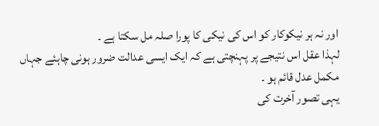اور نہ ہر نیکوکار کو اس کی نیکی کا پورا صلہ مل سکتا ہے ۔
لہذا عقل اس نتیجے پر پہنچتی ہے کہ ایک ایسی عدالت ضرور ہونی چاہئے جہاں مکمل عدل قائم ہو ۔
یہی تصور آخرت کی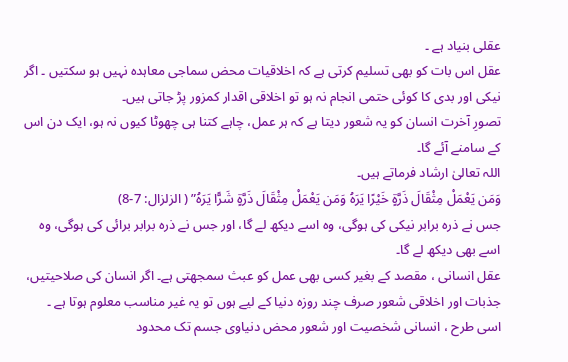عقلی بنیاد ہے ۔
عقل اس بات کو بھی تسلیم کرتی ہے کہ اخلاقیات محض سماجی معاہدہ نہیں ہو سکتیں ۔ اگر نیکی اور بدی کا کوئی حتمی انجام نہ ہو تو اخلاقی اقدار کمزور پڑ جاتی ہیں۔
تصورِ آخرت انسان کو یہ شعور دیتا ہے کہ ہر عمل، چاہے کتنا ہی چھوٹا کیوں نہ ہو، ایک دن اس کے سامنے آئے گا۔
اللہ تعالیٰ ارشاد فرماتے ہیں۔
وَمَن يَعْمَلْ مِثْقَالَ ذَرَّةٍ خَيْرًا يَرَهُ وَمَن يَعْمَلْ مِثْقَالَ ذَرَّةٍ شَرًّا يَرَهُ” ( الزلزال: 7-8)
جس نے ذرہ برابر نیکی کی ہوگی، وہ اسے دیکھ لے گا، اور جس نے ذرہ برابر برائی کی ہوگی، وہ اسے بھی دیکھ لے گا۔
عقل انسانی ، مقصد کے بغیر کسی بھی عمل کو عبث سمجھتی ہے۔ اگر انسان کی صلاحیتیں، جذبات اور اخلاقی شعور صرف چند روزہ دنیا کے لیے ہوں تو یہ غیر مناسب معلوم ہوتا ہے ۔
اسی طرح ، انسانی شخصیت اور شعور محض دنیاوی جسم تک محدود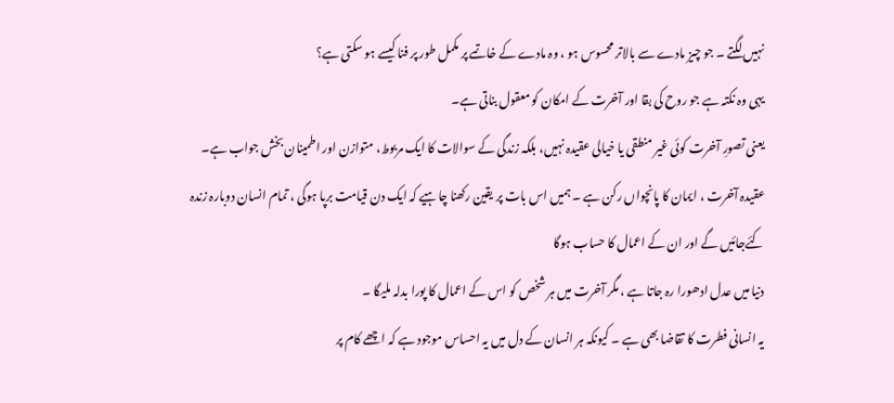نہیں لگتے ۔ جو چیز مادے سے بالاتر محسوس ہو ، وہ مادے کے خاتمے پر مکمل طور پر فنا کیسے ہو سکتی ہے؟
یہی وہ نکتہ ہے جو روح کی بقا اور آخرت کے امکان کو معقول بناتی ہے۔
یعنی تصورِ آخرت کوئی غیر منطقی یا خیالی عقیدہ نہیں، بلکہ زندگی کے سوالات کا ایک مربوط، متوازن اور اطمینان بخش جواب ہے۔
عقیدہ آخرت ، ایمان کا پانچواں رکن ہے ۔ ہمیں اس بات پر یقین رکھنا چاہیے کہ ایک دن قیامت برپا ہوگی ، تمام انسان دوبارہ زندہ کئےجائیں گے اور ان کے اعمال کا حساب ہوگا
دنیا میں عدل ادھورا رہ جاتا ہے ، مگر آخرت میں ہر شخص کو اس کے اعمال کا پورا بدلہ ملیگا ۔
یہ انسانی فطرت کا تقاضا بھی ہے ۔ کیونکہ ہر انسان کے دل میں یہ احساس موجود ہے کہ اچھے کام پر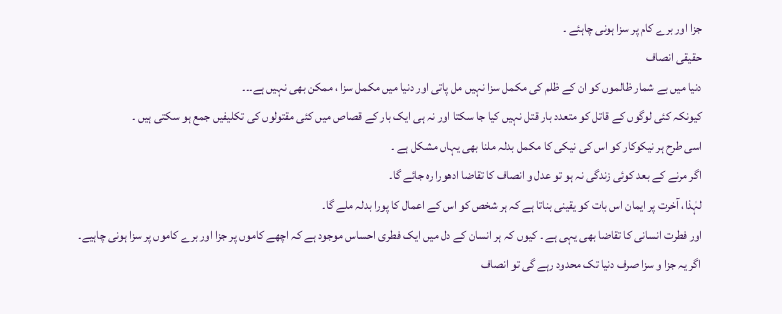جزا اور برے کام پر سزا ہونی چاہئے ۔
حقیقی انصاف
دنیا میں بے شمار ظالموں کو ان کے ظلم کی مکمل سزا نہیں مل پاتی اور دنیا میں مکمل سزا ، ممکن بھی نہیں ہے۔۔۔
کیونکہ کئی لوگوں کے قاتل کو متعدد بار قتل نہیں کیا جا سکتا اور نہ ہی ایک بار کے قصاص میں کئی مقتولوں کی تکلیفیں جمع ہو سکتی ہیں ۔
اسی طرح ہر نیکوکار کو اس کی نیکی کا مکمل بدلہ ملنا بھی یہاں مشکل ہے ۔
اگر مرنے کے بعد کوئی زندگی نہ ہو تو عدل و انصاف کا تقاضا ادھورا رہ جائے گا۔
لہٰذا، آخرت پر ایمان اس بات کو یقینی بناتا ہے کہ ہر شخص کو اس کے اعمال کا پورا بدلہ ملے گا۔
اور فطرت انسانی کا تقاضا بھی یہی ہے ۔ کیوں کہ ہر انسان کے دل میں ایک فطری احساس موجود ہے کہ اچھے کاموں پر جزا اور برے کاموں پر سزا ہونی چاہیے۔
اگر یہ جزا و سزا صرف دنیا تک محدود رہے گی تو انصاف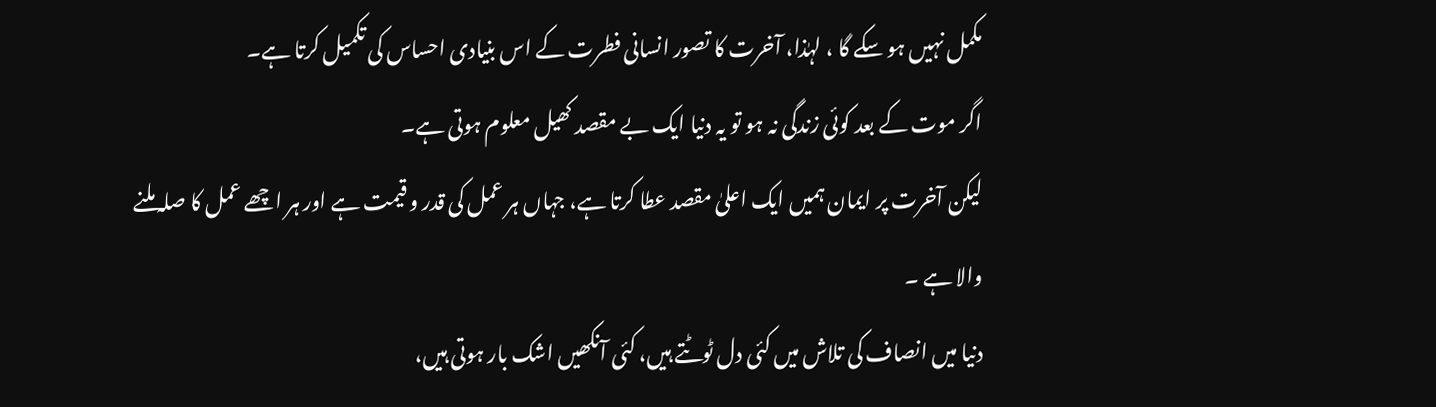مکمل نہیں ہو سکے گا ، لہٰذا، آخرت کا تصور انسانی فطرت کے اس بنیادی احساس کی تکمیل کرتا ہے۔
اگر موت کے بعد کوئی زندگی نہ ہو تو یہ دنیا ایک بے مقصد کھیل معلوم ہوتی ہے۔
لیکن آخرت پر ایمان ہمیں ایک اعلیٰ مقصد عطا کرتا ہے، جہاں ہر عمل کی قدر و قیمت ہے اور ہر اچھے عمل کا صلہ ملنے والا ہے ۔
دنیا میں انصاف کی تلاش میں کئی دل ٹوٹتے ہیں، کئی آنکھیں اشک بار ہوتی ہیں،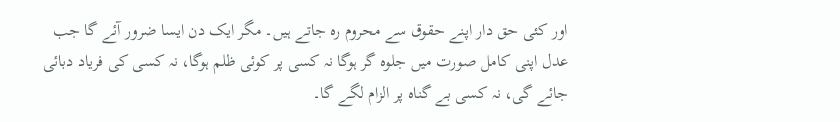اور کئی حق دار اپنے حقوق سے محروم رہ جاتے ہیں۔ مگر ایک دن ایسا ضرور آئے گا جب عدل اپنی کامل صورت میں جلوہ گر ہوگا نہ کسی پر کوئی ظلم ہوگا، نہ کسی کی فریاد دبائی جائے گی، نہ کسی بے گناہ پر الزام لگے گا۔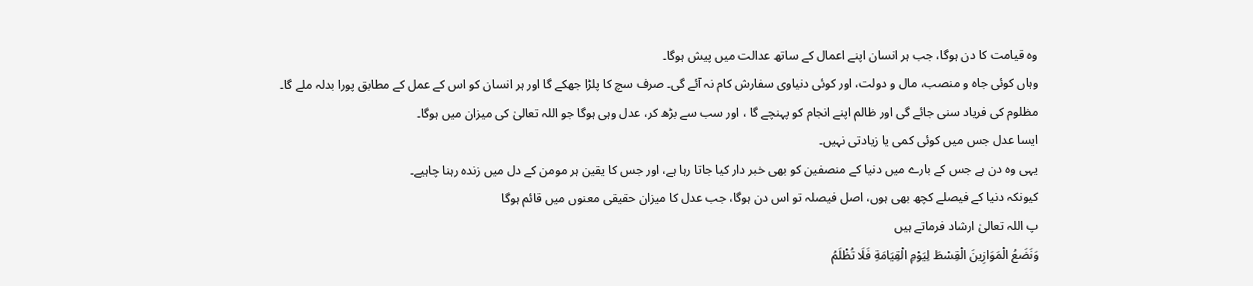وہ قیامت کا دن ہوگا، جب ہر انسان اپنے اعمال کے ساتھ عدالت میں پیش ہوگا۔
وہاں کوئی جاہ و منصب، مال و دولت، اور کوئی دنیاوی سفارش کام نہ آئے گی۔ صرف سچ کا پلڑا جھکے گا اور ہر انسان کو اس کے عمل کے مطابق پورا بدلہ ملے گا۔
مظلوم کی فریاد سنی جائے گی اور ظالم اپنے انجام کو پہنچے گا ، اور سب سے بڑھ کر، عدل وہی ہوگا جو اللہ تعالیٰ کی میزان میں ہوگا۔
ایسا عدل جس میں کوئی کمی یا زیادتی نہیں۔
یہی وہ دن ہے جس کے بارے میں دنیا کے منصفین کو بھی خبر دار کیا جاتا رہا ہے، اور جس کا یقین ہر مومن کے دل میں زندہ رہنا چاہیے۔
کیونکہ دنیا کے فیصلے کچھ بھی ہوں، اصل فیصلہ تو اس دن ہوگا، جب عدل کا میزان حقیقی معنوں میں قائم ہوگا
پ اللہ تعالیٰ ارشاد فرماتے ہیں
وَنَضَعُ الْمَوَازِينَ الْقِسْطَ لِيَوْمِ الْقِيَامَةِ فَلَا تُظْلَمُ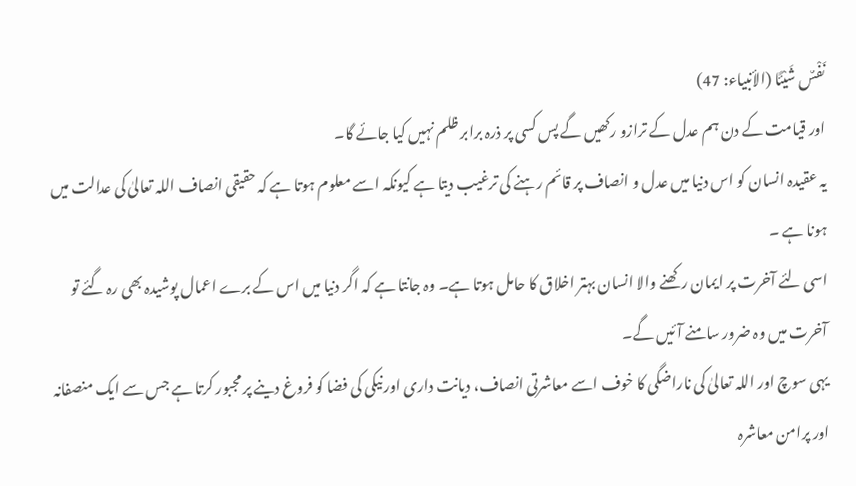نَفْسٌ شَيْئًا (الأنبیاء: 47)
اور قیامت کے دن ہم عدل کے ترازو رکھیں گے پس کسی پر ذرہ برابر ظلم نہیں کیا جائے گا۔
یہ عقیدہ انسان کو اس دنیا میں عدل و انصاف پر قائم رہنے کی ترغیب دیتا ہے کیونکہ اسے معلوم ہوتا ہے کہ حقیقی انصاف اللہ تعالیٰ کی عدالت میں ہونا ہے ۔
اسی لئے آخرت پر ایمان رکھنے والا انسان بہتر اخلاق کا حامل ہوتا ہے۔ وہ جانتا ہے کہ اگر دنیا میں اس کے برے اعمال پوشیدہ بھی رہ گئے تو آخرت میں وہ ضرور سامنے آئیں گے۔
یہی سوچ اور اللہ تعالیٰ کی ناراضگی کا خوف اسے معاشرتی انصاف، دیانت داری اور نیکی کی فضا کو فروغ دینے پر مجبور کرتا ہے جس سے ایک منصفانہ اور پرامن معاشرہ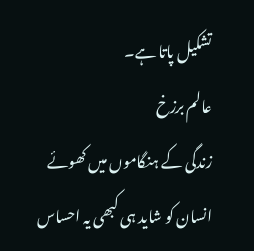تشکیل پاتا ہے۔
عالم برزخ
زندگی کے ہنگاموں میں کھوئے انسان کو شاید ہی کبھی یہ احساس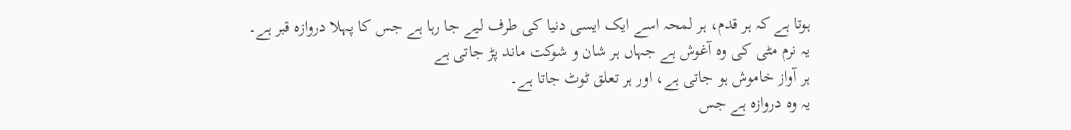ہوتا ہے کہ ہر قدم، ہر لمحہ اسے ایک ایسی دنیا کی طرف لیے جا رہا ہے جس کا پہلا دروازہ قبر ہے۔
یہ نرم مٹی کی وہ آغوش ہے جہاں ہر شان و شوکت ماند پڑ جاتی ہے
ہر آواز خاموش ہو جاتی ہے، اور ہر تعلق ٹوٹ جاتا ہے۔
یہ وہ دروازہ ہے جس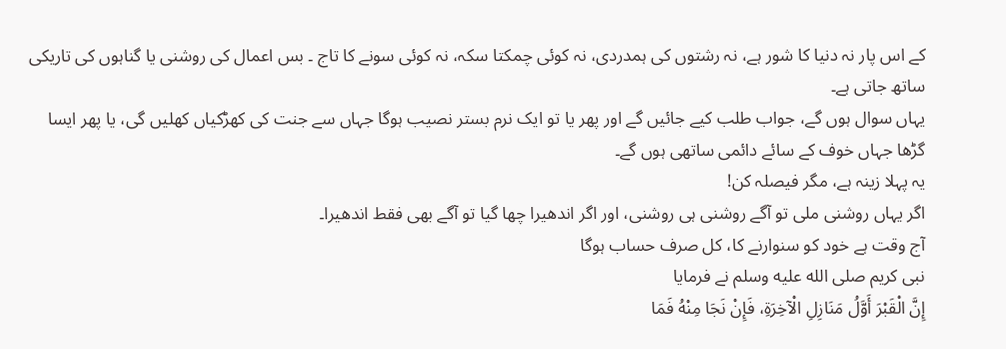کے اس پار نہ دنیا کا شور ہے، نہ رشتوں کی ہمدردی، نہ کوئی چمکتا سکہ، نہ کوئی سونے کا تاج ۔ بس اعمال کی روشنی یا گناہوں کی تاریکی ساتھ جاتی ہے۔
یہاں سوال ہوں گے، جواب طلب کیے جائیں گے اور پھر یا تو ایک نرم بستر نصیب ہوگا جہاں سے جنت کی کھڑکیاں کھلیں گی، یا پھر ایسا گڑھا جہاں خوف کے سائے دائمی ساتھی ہوں گے۔
یہ پہلا زینہ ہے، مگر فیصلہ کن!
اگر یہاں روشنی ملی تو آگے روشنی ہی روشنی، اور اگر اندھیرا چھا گیا تو آگے بھی فقط اندھیرا۔
آج وقت ہے خود کو سنوارنے کا، کل صرف حساب ہوگا
نبی کریم صلى الله عليه وسلم نے فرمایا
إِنَّ الْقَبْرَ أَوَّلُ مَنَازِلِ الْآخِرَةِ، فَإِنْ نَجَا مِنْهُ فَمَا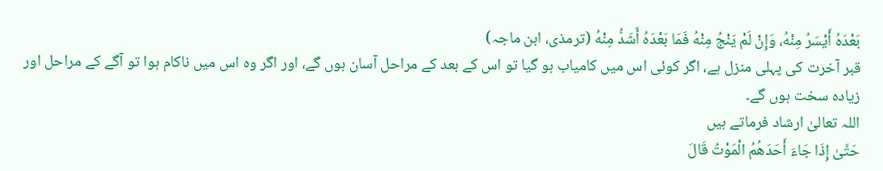بَعْدَهُ أَيْسَرُ مِنْهُ، وَإِنْ لَمْ يَنْجُ مِنْهُ فَمَا بَعْدَهُ أَشَدُّ مِنْهُ (ترمذی، ابن ماجہ)
قبر آخرت کی پہلی منزل ہے، اگر کوئی اس میں کامیاب ہو گیا تو اس کے بعد کے مراحل آسان ہوں گے، اور اگر وہ اس میں ناکام ہوا تو آگے کے مراحل اور زیادہ سخت ہوں گے۔
اللہ تعالیٰ ارشاد فرماتے ہیں
حَتَّىٰ إِذَا جَاءَ أَحَدَهُمُ الْمَوْتُ قَالَ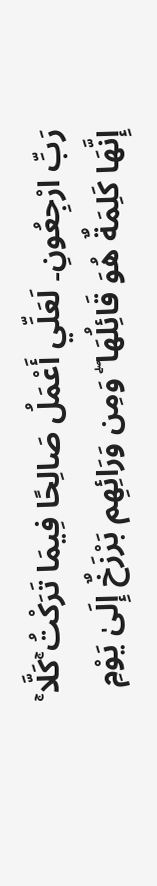رَبِّ ارْجِعُونِ۔ لَعَلِّي أَعْمَلُ صَالِحًا فِيمَا تَرَكْتُ ۚكَلَّا ۚ إِنَّهَا كَلِمَةٌ هُوَ قَائِلُهَا ۖ وَمِن وَرَائِهِم بَرْزَخٌ إِلَىٰ يَوْمِ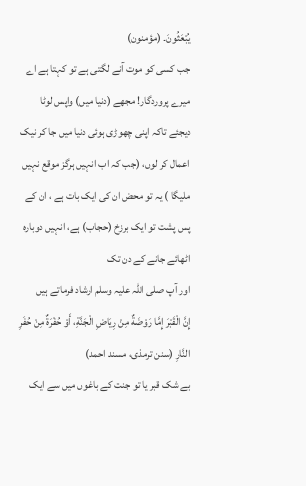يُبْعَثُونَ۔ (مؤمنون)
جب کسی کو موت آنے لگتی ہے تو کہتا ہے اے میرے پروردگار! مجھے (دنیا میں) واپس لوٹا دیجئے تاکہ اپنی چھوڑی ہوئی دنیا میں جا کر نیک اعمال کر لوں، (جب کہ اب انہیں ہرگز موقع نہیں ملیگا ) یہ تو محض ان کی ایک بات ہے ، ان کے پس پشت تو ایک برزخ (حجاب) ہے، انہیں دوبارہ اٹھائے جانے کے دن تک
اور آپ صلی اللّٰہ علیہ وسلم ارشاد فرماتے ہیں
إِنَّ الْقَبْرَ إِمَّا رَوْضَةٌ مِنْ رِيَاضِ الْجَنَّةِ، أَوْ حُفْرَةٌ مِنْ حُفَرِ النَّارِ (سنن ترمذی، مسند احمد)
بے شک قبر یا تو جنت کے باغوں میں سے ایک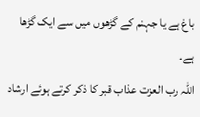باغ ہے یا جہنم کے گڑھوں میں سے ایک گڑھا ہے۔
اللہ رب العزت عذاب قبر کا ذکر کرتے ہوئے ارشاد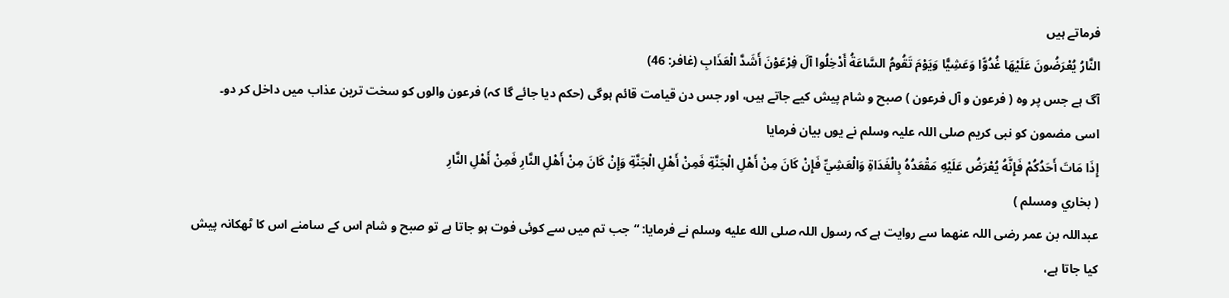فرماتے ہیں
النَّارُ يُعْرَضُونَ عَلَيْهَا غُدُوًّا وَعَشِيًّا وَيَوْمَ تَقُومُ السَّاعَةُ أَدْخِلُوا آلَ فِرْعَوْنَ أَشَدَّ الْعَذَابِ (غافر: 46)
آگ ہے جس پر وہ ( فرعون و آل فرعون ) صبح و شام پیش کیے جاتے ہیں، اور جس دن قیامت قائم ہوگی (حکم دیا جائے گا کہ) فرعون والوں کو سخت ترین عذاب میں داخل کر دو۔
اسی مضمون کو نبی کریم صلی اللہ علیہ وسلم نے یوں بیان فرمایا
إِذَا مَاتَ أَحَدُكُمْ فَإِنَّهُ يُعْرَضُ عَلَيْهِ مَقْعَدُهُ بِالْغَدَاةِ وَالْعَشِيِّ فَإِنْ كَانَ مِنْ أَهْلِ الْجَنَّةِ فَمِنْ أَهْلِ الْجَنَّةِ وَإِنْ كَانَ مِنْ أَهْلِ النَّارِ فَمِنْ أَهْلِ النَّارِ
( بخاري ومسلم )
عبداللہ بن عمر رضی اللہ عنھما سے روایت ہے کہ رسول اللہ صلى الله عليه وسلم نے فرمایا: “جب تم میں سے کوئی فوت ہو جاتا ہے تو صبح و شام اس کے سامنے اس کا ٹھکانہ پیش کیا جاتا ہے،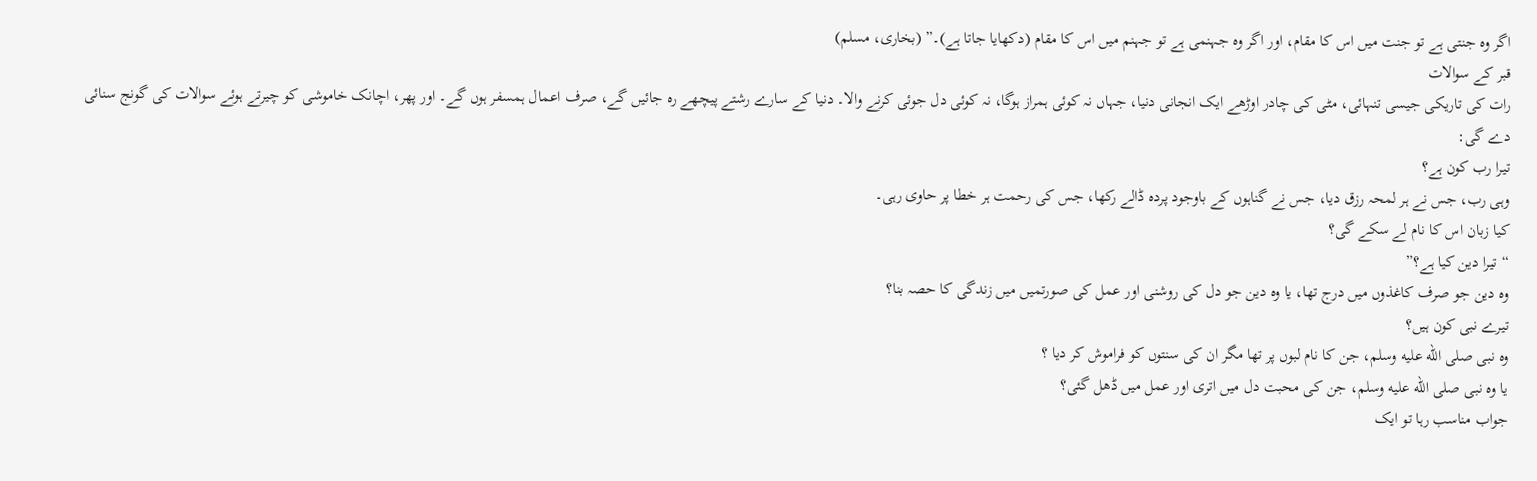اگر وہ جنتی ہے تو جنت میں اس کا مقام، اور اگر وہ جہنمی ہے تو جہنم میں اس کا مقام (دکھایا جاتا ہے)۔” (بخاری، مسلم)
قبر کے سوالات
رات کی تاریکی جیسی تنہائی، مٹی کی چادر اوڑھے ایک انجانی دنیا، جہاں نہ کوئی ہمراز ہوگا، نہ کوئی دل جوئی کرنے والا۔ دنیا کے سارے رشتے پیچھے رہ جائیں گے، صرف اعمال ہمسفر ہوں گے۔ اور پھر، اچانک خاموشی کو چیرتے ہوئے سوالات کی گونج سنائی دے گی:
تیرا رب کون ہے؟
وہی رب، جس نے ہر لمحہ رزق دیا، جس نے گناہوں کے باوجود پردہ ڈالے رکھا، جس کی رحمت ہر خطا پر حاوی رہی۔
کیا زبان اس کا نام لے سکے گی؟
“تیرا دین کیا ہے؟”
وہ دین جو صرف کاغذوں میں درج تھا، یا وہ دین جو دل کی روشنی اور عمل کی صورتمیں میں زندگی کا حصہ بنا؟
تیرے نبی کون ہیں؟
وہ نبی صلى الله عليه وسلم، جن کا نام لبوں پر تھا مگر ان کی سنتوں کو فراموش کر دیا ؟
یا وہ نبی صلى الله عليه وسلم، جن کی محبت دل میں اتری اور عمل میں ڈھل گئی؟
جواب مناسب رہا تو ایک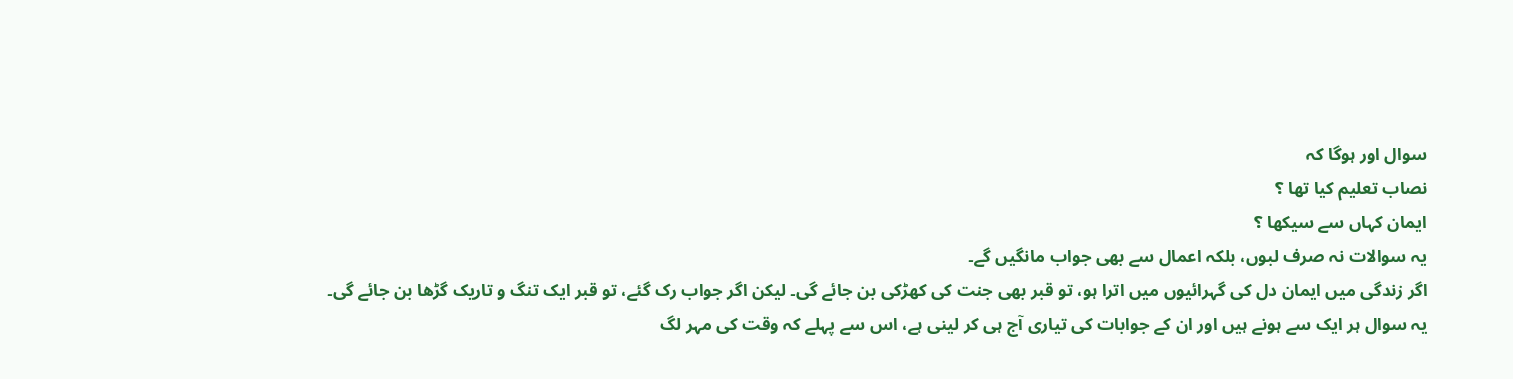سوال اور ہوگا کہ
نصاب تعلیم کیا تھا ؟
ایمان کہاں سے سیکھا ؟
یہ سوالات نہ صرف لبوں، بلکہ اعمال سے بھی جواب مانگیں گے۔
اگر زندگی میں ایمان دل کی گہرائیوں میں اترا ہو، تو قبر بھی جنت کی کھڑکی بن جائے گی۔ لیکن اگر جواب رک گئے، تو قبر ایک تنگ و تاریک گڑھا بن جائے گی۔
یہ سوال ہر ایک سے ہونے ہیں اور ان کے جوابات کی تیاری آج ہی کر لینی ہے، اس سے پہلے کہ وقت کی مہر لگ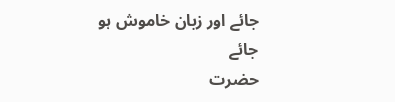جائے اور زبان خاموش ہو جائے
حضرت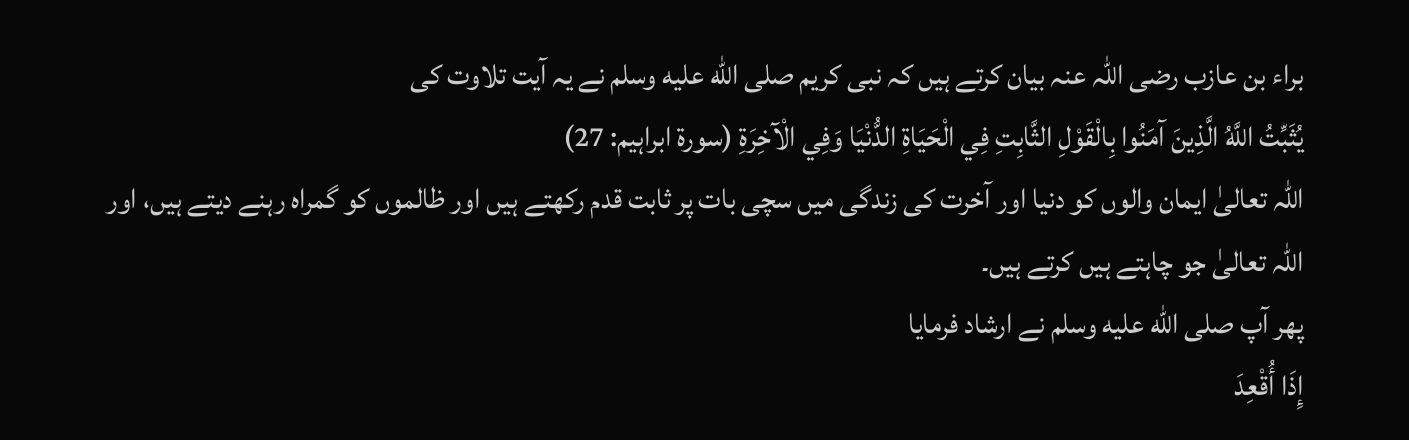براء بن عازب رضی اللہ عنہ بیان کرتے ہیں کہ نبی کریم صلى الله عليه وسلم نے یہ آیت تلاوت کی
يُثَبِّتُ اللَّهُ الَّذِينَ آمَنُوا بِالْقَوْلِ الثَّابِتِ فِي الْحَيَاةِ الدُّنْيَا وَفِي الْآخِرَةِ (سورۃ ابراہیم: 27)
اللہ تعالیٰ ایمان والوں کو دنیا اور آخرت کی زندگی میں سچی بات پر ثابت قدم رکھتے ہیں اور ظالموں کو گمراہ رہنے دیتے ہیں، اور اللہ تعالیٰ جو چاہتے ہیں کرتے ہیں۔
پھر آپ صلى الله عليه وسلم نے ارشاد فرمایا
إِذَا أُقْعِدَ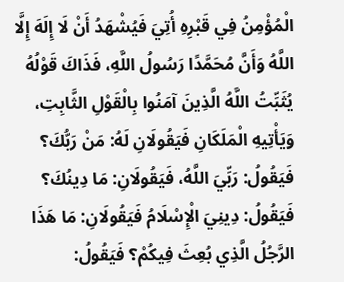الْمُؤْمِنُ فِي قَبْرِهِ أُتِيَ فَيُشْهَدُ أَنْ لَا إِلَهَ إِلَّا اللَّهُ وَأَنَّ مُحَمَّدًا رَسُولُ اللَّهِ، فَذَاكَ قَوْلُهُ يُثَبِّتُ اللَّهُ الَّذِينَ آمَنُوا بِالْقَوْلِ الثَّابِتِ، وَيَأْتِيهِ الْمَلَكَانِ فَيَقُولَانِ لَهُ: مَنْ رَبُّكَ؟ فَيَقُولُ: رَبِّيَ اللَّهُ، فَيَقُولَانِ: مَا دِينُكَ؟ فَيَقُولُ: دِينِيَ الْإِسْلَامُ فَيَقُولَانِ: مَا هَذَا الرَّجُلُ الَّذِي بُعِثَ فِيكُمْ؟ فَيَقُولُ: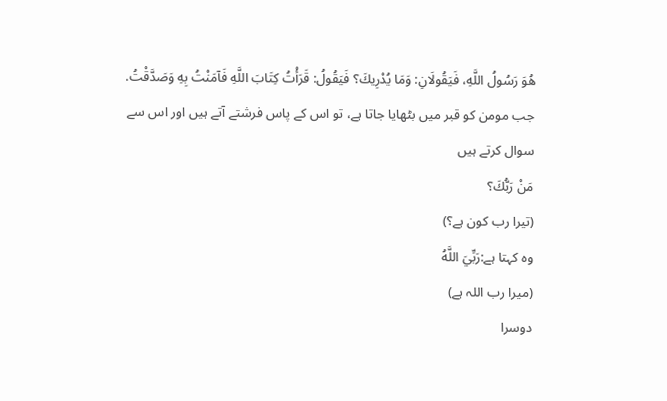هُوَ رَسُولُ اللَّهِ، فَيَقُولَانِ: وَمَا يُدْرِيكَ؟ فَيَقُولُ: قَرَأْتُ كِتَابَ اللَّهِ فَآمَنْتُ بِهِ وَصَدَّقْتُ.
جب مومن کو قبر میں بٹھایا جاتا ہے، تو اس کے پاس فرشتے آتے ہیں اور اس سے سوال کرتے ہیں
مَنْ رَبُّكَ؟
(تیرا رب کون ہے؟)
وہ کہتا ہے:رَبِّيَ اللَّهُ
(میرا رب اللہ ہے)
دوسرا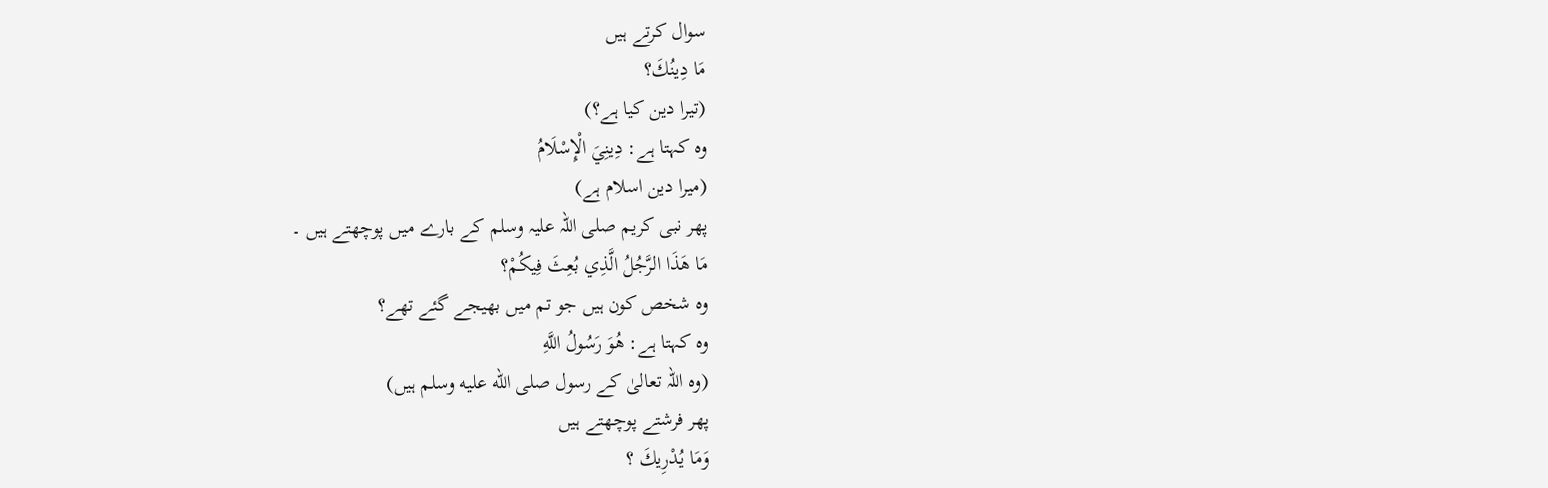سوال کرتے ہیں
مَا دِينُكَ؟
(تیرا دین کیا ہے؟)
وہ کہتا ہے: دِينِيَ الْإِسْلَامُ
(میرا دین اسلام ہے)
پھر نبی کریم صلی اللہ علیہ وسلم کے بارے میں پوچھتے ہیں ۔
مَا هَذَا الرَّجُلُ الَّذِي بُعِثَ فِيكُمْ؟
وہ شخص کون ہیں جو تم میں بھیجے گئے تھے؟
وہ کہتا ہے: هُوَ رَسُولُ اللَّهِ
(وہ اللہ تعالیٰ کے رسول صلى الله عليه وسلم ہیں)
پھر فرشتے پوچھتے ہیں
وَمَا يُدْرِيكَ ؟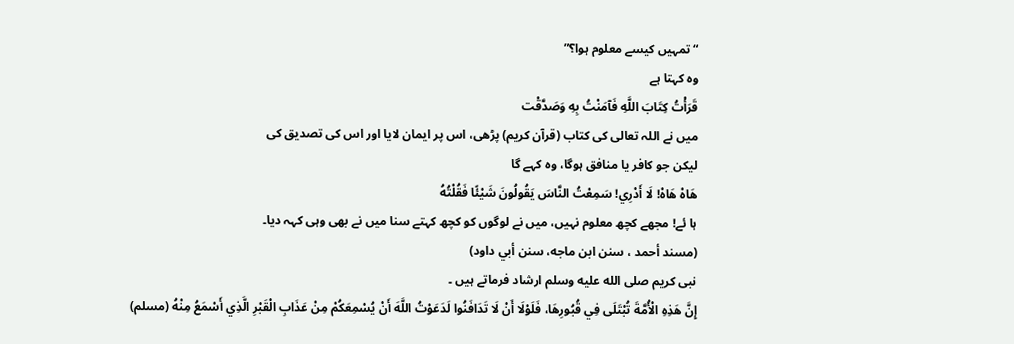“تمہیں کیسے معلوم ہوا؟”
وہ کہتا ہے
قَرَأْتُ كِتَابَ اللَّهِ فَآمَنْتُ بِهِ وَصَدَّقْت
میں نے اللہ تعالی کی کتاب (قرآن کریم) پڑھی، اس پر ایمان لایا اور اس کی تصدیق کی
لیکن جو کافر یا منافق ہوگا، وہ کہے گا
هَاهْ هَاهْ! لَا أَدْرِي! سَمِعْتُ النَّاسَ يَقُولُونَ شَيْئًا فَقُلْتُهُ
ہا ئے! مجھے کچھ معلوم نہیں، میں نے لوگوں کو کچھ کہتے سنا میں نے بھی وہی کہہ دیا۔
(مسند أحمد ، سنن ابن ماجه، سنن أبي داود)
نبی کریم صلى الله عليه وسلم ارشاد فرماتے ہیں ۔
إِنَّ هَذِهِ الْأُمَّةَ تُبْتَلَى فِي قُبُورِهَا، فَلَوْلَا أَنْ لَا تَدَافَنُوا لَدَعَوْتُ اللَّهَ أَنْ يُسْمِعَكُمْ مِنْ عَذَابِ الْقَبْرِ الَّذِي أَسْمَعُ مِنْهُ (مسلم)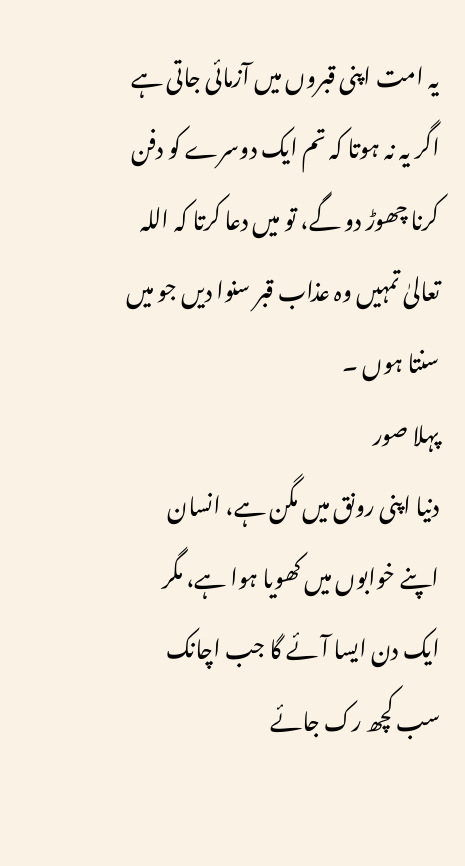یہ امت اپنی قبروں میں آزمائی جاتی ہے اگر یہ نہ ہوتا کہ تم ایک دوسرے کو دفن کرنا چھوڑ دو گے، تو میں دعا کرتا کہ اللہ تعالیٰ تمہیں وہ عذاب قبر سنوا دیں جو میں سنتا ہوں ۔
پہلا صور
دنیا اپنی رونق میں مگن ہے، انسان اپنے خوابوں میں کھویا ہوا ہے، مگر ایک دن ایسا آئے گا جب اچانک سب کچھ رک جائے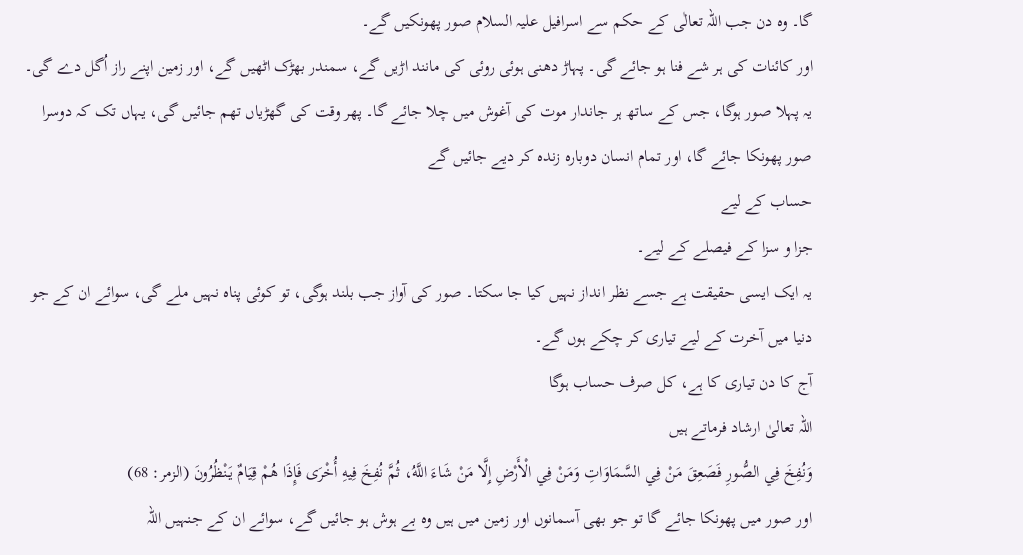گا۔ وہ دن جب اللہ تعالٰی کے حکم سے اسرافیل علیہ السلام صور پھونکیں گے۔
اور کائنات کی ہر شے فنا ہو جائے گی۔ پہاڑ دھنی ہوئی روئی کی مانند اڑیں گے، سمندر بھڑک اٹھیں گے، اور زمین اپنے راز اُگل دے گی۔ یہ پہلا صور ہوگا، جس کے ساتھ ہر جاندار موت کی آغوش میں چلا جائے گا۔ پھر وقت کی گھڑیاں تھم جائیں گی، یہاں تک کہ دوسرا صور پھونکا جائے گا، اور تمام انسان دوبارہ زندہ کر دیے جائیں گے
حساب کے لیے
جزا و سزا کے فیصلے کے لیے۔
یہ ایک ایسی حقیقت ہے جسے نظر انداز نہیں کیا جا سکتا۔ صور کی آواز جب بلند ہوگی، تو کوئی پناہ نہیں ملے گی، سوائے ان کے جو دنیا میں آخرت کے لیے تیاری کر چکے ہوں گے۔
آج کا دن تیاری کا ہے، کل صرف حساب ہوگا
اللہ تعالیٰ ارشاد فرماتے ہیں
وَنُفِخَ فِي الصُّورِ فَصَعِقَ مَنْ فِي السَّمَاوَاتِ وَمَنْ فِي الْأَرْضِ إِلَّا مَنْ شَاءَ اللَّهُ، ثُمَّ نُفِخَ فِيهِ أُخْرَى فَإِذَا هُمْ قِيَامٌ يَنْظُرُونَ (الزمر: 68)
اور صور میں پھونکا جائے گا تو جو بھی آسمانوں اور زمین میں ہیں وہ بے ہوش ہو جائیں گے، سوائے ان کے جنہیں اللہ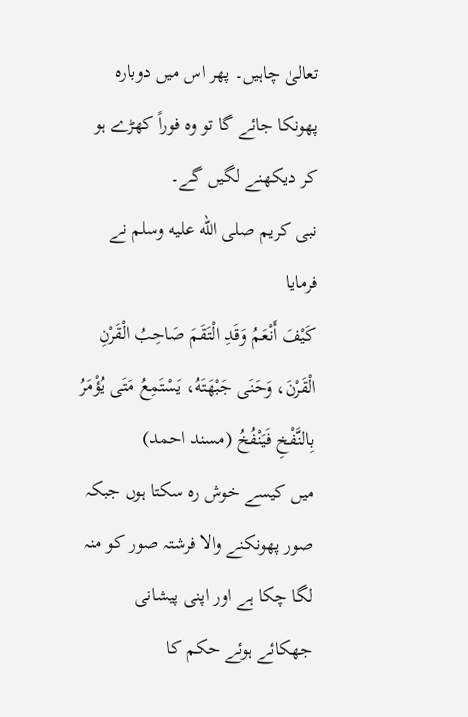تعالیٰ چاہیں۔ پھر اس میں دوبارہ پھونکا جائے گا تو وہ فوراً کھڑے ہو کر دیکھنے لگیں گے۔
نبی کریم صلى الله عليه وسلم نے فرمایا
كَيْفَ أَنْعَمُ وَقَدِ الْتَقَمَ صَاحِبُ الْقَرْنِ الْقَرْنَ، وَحَنَى جَبْهَتَهُ، يَسْتَمِعُ مَتَى يُؤْمَرُ بِالنَّفْخِ فَيَنْفُخُ (مسند احمد)
میں کیسے خوش رہ سکتا ہوں جبکہ صور پھونکنے والا فرشتہ صور کو منہ لگا چکا ہے اور اپنی پیشانی جھکائے ہوئے حکم کا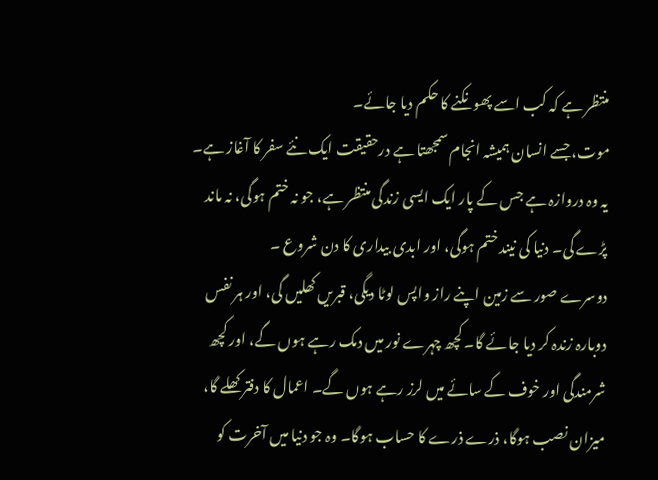منتظر ہے کہ کب اسے پھونکنے کا حکم دیا جائے۔
موت، جسے انسان ہمیشہ انجام سمجھتا ہے درحقیقت ایک نئے سفر کا آغاز ہے۔ یہ وہ دروازہ ہے جس کے پار ایک ایسی زندگی منتظر ہے، جو نہ ختم ہوگی، نہ ماند پڑے گی۔ دنیا کی نیند ختم ہوگی، اور ابدی بیداری کا دن شروع ۔
دوسرے صور سے زمین اپنے راز واپس لوٹا دیگی، قبریں کھلیں گی، اور ہر نفس دوبارہ زندہ کر دیا جائے گا۔ کچھ چہرے نور میں دمک رہے ہوں گے، اور کچھ شرمندگی اور خوف کے سائے میں لرز رہے ہوں گے۔ اعمال کا دفتر کھلے گا، میزان نصب ہوگا، ذرے ذرے کا حساب ہوگا۔ وہ جو دنیا میں آخرت کو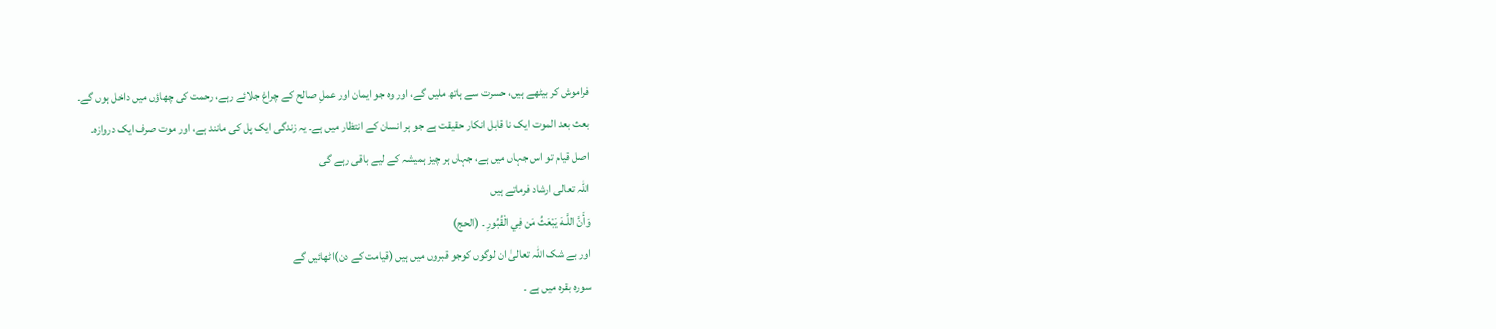فراموش کر بیٹھے ہیں، حسرت سے ہاتھ ملیں گے، اور وہ جو ایمان اور عملِ صالح کے چراغ جلائے رہے، رحمت کی چھاؤں میں داخل ہوں گے۔
بعث بعد الموت ایک نا قابل انکار حقیقت ہے جو ہر انسان کے انتظار میں ہے۔ یہ زندگی ایک پل کی مانند ہے، اور موت صرف ایک دروازہ۔
اصل قیام تو اس جہاں میں ہے، جہاں ہر چیز ہمیشہ کے لیے باقی رہے گی
اللہ تعالی ارشاد فرماتے ہیں
وَأَنَّ اللَّـهَ يَبْعَثُ مَن فِي الْقُبُورِ ۔ (الحج)
اور بے شک اللہ تعالیٰ ان لوگوں کوجو قبروں میں ہیں (قیامت کے دن)اٹھائیں گے
سورہ بقرہ میں ہے ۔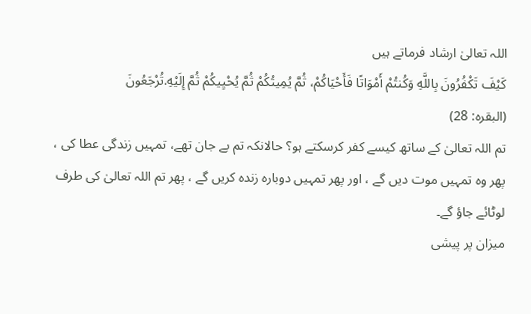اللہ تعالیٰ ارشاد فرماتے ہیں
كَيْفَ تَكْفُرُونَ بِاللَّهِ وَكُنتُمْ أَمْوَاتًا فَأَحْيَاكُمْ، ثُمَّ يُمِيتُكُمْ ثُمَّ يُحْيِيكُمْ ثُمَّ إِلَيْهِ.تُرْجَعُونَ
(البقرہ: 28)
تم اللہ تعالیٰ کے ساتھ کیسے کفر کرسکتے ہو؟ حالانکہ تم بے جان تھے، تمہیں زندگی عطا کی ، پھر وہ تمہیں موت دیں گے ، اور پھر تمہیں دوبارہ زندہ کریں گے ، پھر تم اللہ تعالیٰ کی طرف لوٹائے جاؤ گے۔
میزان پر پیشی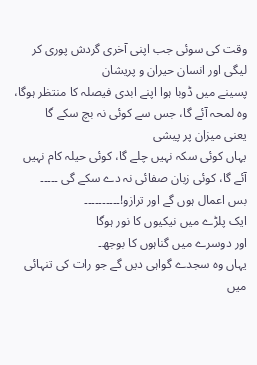وقت کی سوئی جب اپنی آخری گردش پوری کر لیگی اور انسان حیران و پریشان
پسینے میں ڈوبا ہوا اپنے ابدی فیصلہ کا منتظر ہوگا، وہ لمحہ آئے گا، جس سے کوئی نہ بچ سکے گا
یعنی میزان پر پیشی
یہاں کوئی سکہ نہیں چلے گا، کوئی حیلہ کام نہیں آئے گا، کوئی زبان صفائی نہ دے سکے گی ۔۔۔۔۔
بس اعمال ہوں گے اور ترازو!۔۔۔۔۔۔۔۔۔۔
ایک پلڑے میں نیکیوں کا نور ہوگا
اور دوسرے میں گناہوں کا بوجھ۔
یہاں وہ سجدے گواہی دیں گے جو رات کی تنہائی میں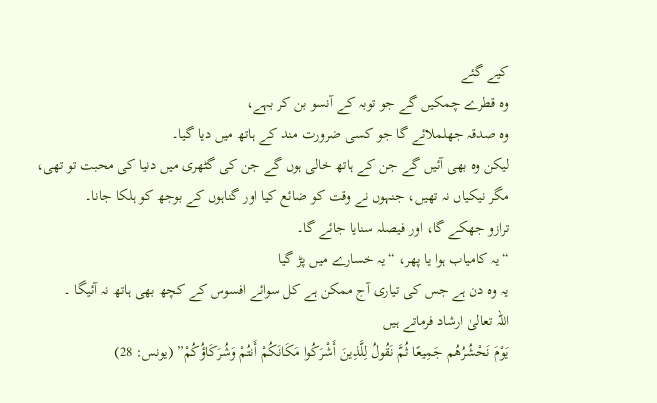کیے گئے
وہ قطرے چمکیں گے جو توبہ کے آنسو بن کر بہے،
وہ صدقہ جھلملائے گا جو کسی ضرورت مند کے ہاتھ میں دیا گیا۔
لیکن وہ بھی آئیں گے جن کے ہاتھ خالی ہوں گے جن کی گٹھری میں دنیا کی محبت تو تھی، مگر نیکیاں نہ تھیں، جنہوں نے وقت کو ضائع کیا اور گناہوں کے بوجھ کو ہلکا جانا۔
ترازو جھکے گا، اور فیصلہ سنایا جائے گا۔
“یہ کامیاب ہوا یا پھر، “یہ خسارے میں پڑ گیا
یہ وہ دن ہے جس کی تیاری آج ممکن ہے کل سوائے افسوس کے کچھ بھی ہاتھ نہ آئیگا ۔
اللہ تعالیٰ ارشاد فرماتے ہیں
يَوْمَ نَحْشُرُهُم جَمِيعًا ثُمَّ نَقُولُ لِلَّذِينَ أَشْرَكُوا مَكَانَكُمْ أَنتُمْ وَشُرَكَاؤُكُمْ” (یونس: 28)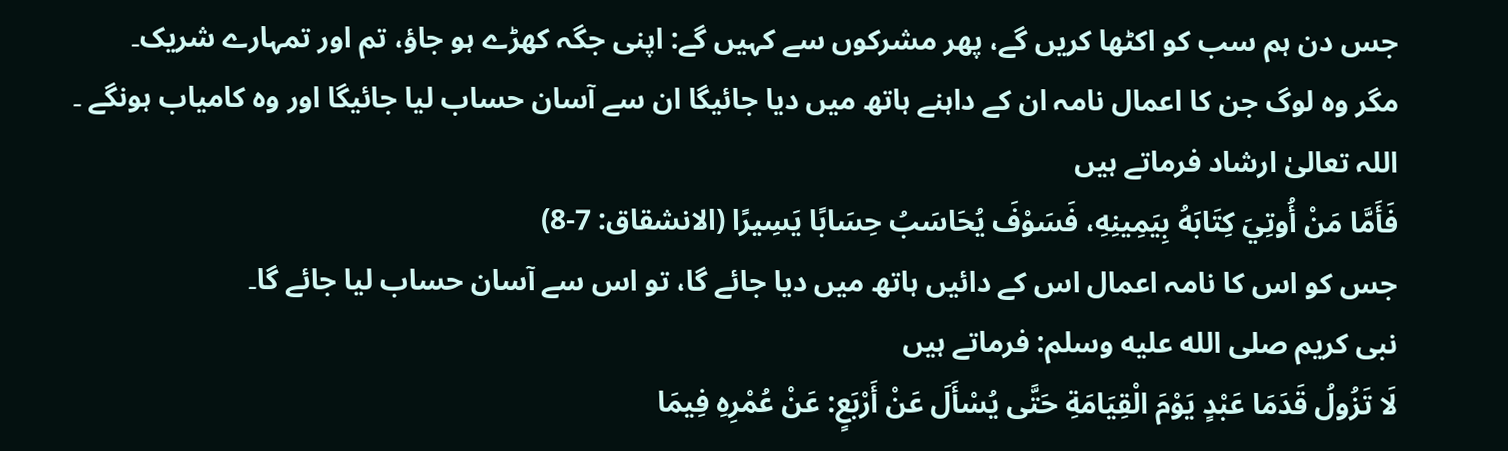جس دن ہم سب کو اکٹھا کریں گے، پھر مشرکوں سے کہیں گے: اپنی جگہ کھڑے ہو جاؤ، تم اور تمہارے شریک۔
مگر وہ لوگ جن کا اعمال نامہ ان کے داہنے ہاتھ میں دیا جائیگا ان سے آسان حساب لیا جائیگا اور وہ کامیاب ہونگے ۔
اللہ تعالیٰ ارشاد فرماتے ہیں
فَأَمَّا مَنْ أُوتِيَ كِتَابَهُ بِيَمِينِهِ، فَسَوْفَ يُحَاسَبُ حِسَابًا يَسِيرًا (الانشقاق: 7-8)
جس کو اس کا نامہ اعمال اس کے دائیں ہاتھ میں دیا جائے گا، تو اس سے آسان حساب لیا جائے گا۔
نبی کریم صلى الله عليه وسلم: فرماتے ہیں
لَا تَزُولُ قَدَمَا عَبْدٍ يَوْمَ الْقِيَامَةِ حَتَّى يُسْأَلَ عَنْ أَرْبَعٍ: عَنْ عُمْرِهِ فِيمَا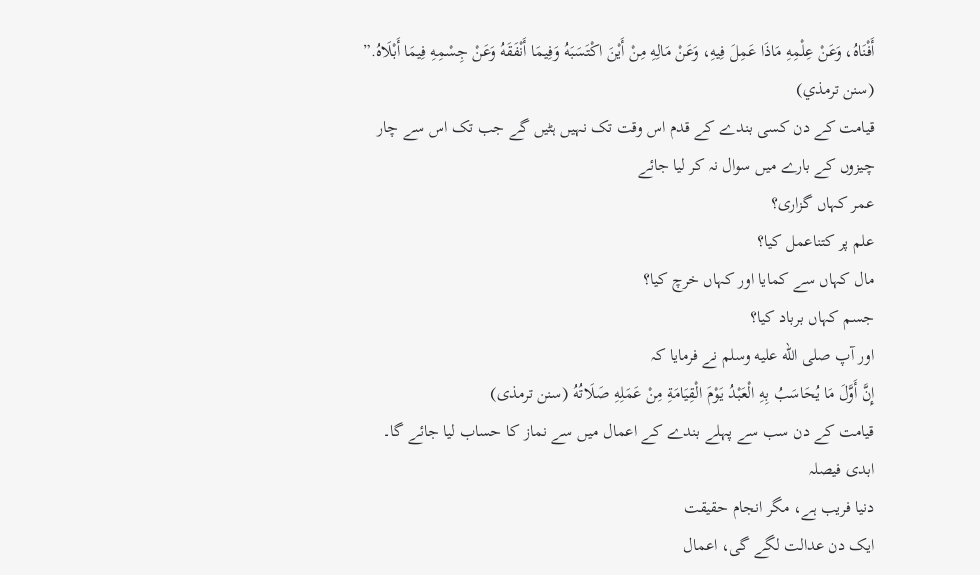أَفْنَاهُ، وَعَنْ عِلْمِهِ مَاذَا عَمِلَ فِيهِ، وَعَنْ مَالِهِ مِنْ أَيْنَ اكْتَسَبَهُ وَفِيمَا أَنْفَقَهُ وَعَنْ جِسْمِهِ فِيمَا أَبْلَاهُ.” (سنن ترمذي)
قیامت کے دن کسی بندے کے قدم اس وقت تک نہیں ہٹیں گے جب تک اس سے چار چیزوں کے بارے میں سوال نہ کر لیا جائے
عمر کہاں گزاری؟
علم پر کتناعمل کیا؟
مال کہاں سے کمایا اور کہاں خرچ کیا؟
جسم کہاں برباد کیا؟
اور آپ صلى الله عليه وسلم نے فرمایا کہ
إِنَّ أَوَّلَ مَا يُحَاسَبُ بِهِ الْعَبْدُ يَوْمَ الْقِيَامَةِ مِنْ عَمَلِهِ صَلَاتُهُ (سنن ترمذی)
قیامت کے دن سب سے پہلے بندے کے اعمال میں سے نماز کا حساب لیا جائے گا۔
ابدی فیصلہ
دنیا فریب ہے، مگر انجام حقیقت
ایک دن عدالت لگے گی، اعمال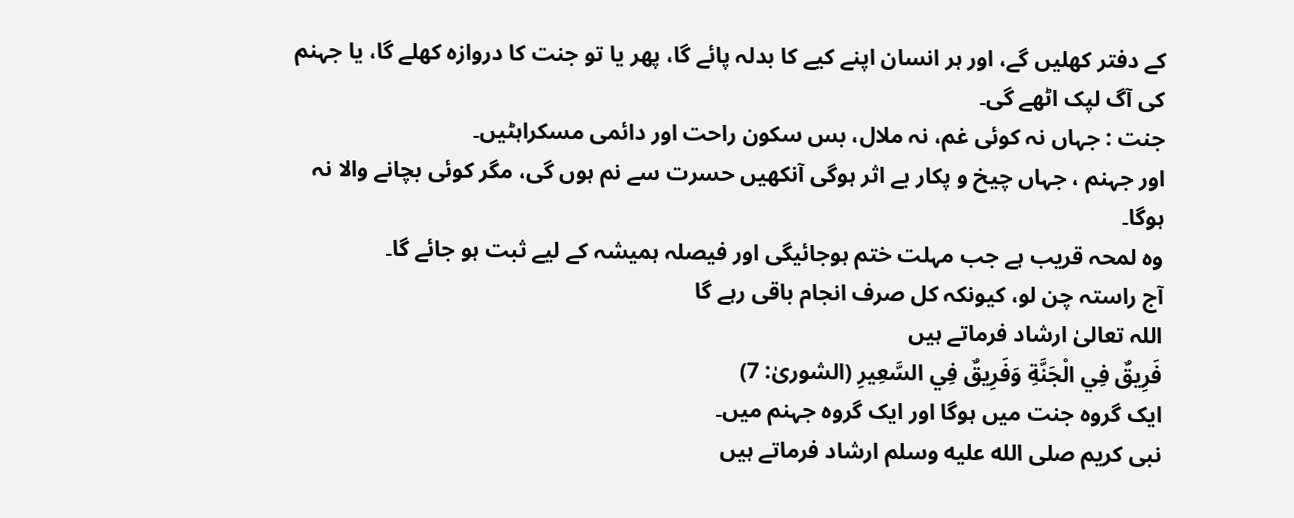کے دفتر کھلیں گے، اور ہر انسان اپنے کیے کا بدلہ پائے گا، پھر یا تو جنت کا دروازہ کھلے گا، یا جہنم کی آگ لپک اٹھے گی۔
جنت : جہاں نہ کوئی غم، نہ ملال، بس سکون راحت اور دائمی مسکراہٹیں۔
اور جہنم ، جہاں چیخ و پکار بے اثر ہوگی آنکھیں حسرت سے نم ہوں گی، مگر کوئی بچانے والا نہ ہوگا۔
وہ لمحہ قریب ہے جب مہلت ختم ہوجائیگی اور فیصلہ ہمیشہ کے لیے ثبت ہو جائے گا۔
آج راستہ چن لو، کیونکہ کل صرف انجام باقی رہے گا
اللہ تعالیٰ ارشاد فرماتے ہیں
فَرِيقٌ فِي الْجَنَّةِ وَفَرِيقٌ فِي السَّعِيرِ (الشوریٰ: 7)
ایک گروہ جنت میں ہوگا اور ایک گروہ جہنم میں۔
نبی کریم صلى الله عليه وسلم ارشاد فرماتے ہیں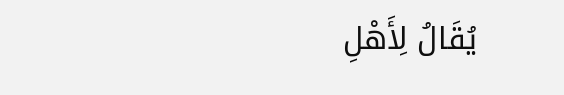يُقَالُ لِأَهْلِ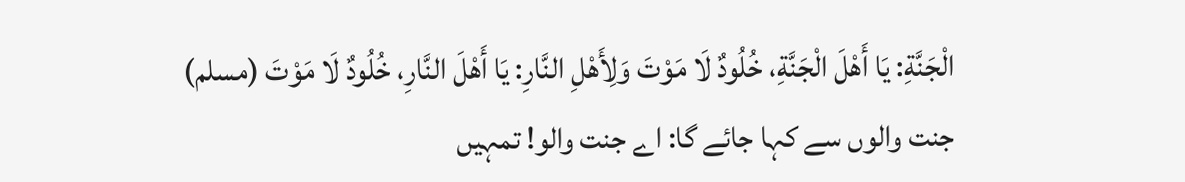الْجَنَّةِ: يَا أَهْلَ الْجَنَّةِ، خُلُودٌ لَا مَوْتَ وَلِأَهْلِ النَّارِ: يَا أَهْلَ النَّارِ، خُلُودٌ لَا مَوْتَ (مسلم)
جنت والوں سے کہا جائے گا: اے جنت والو! تمہیں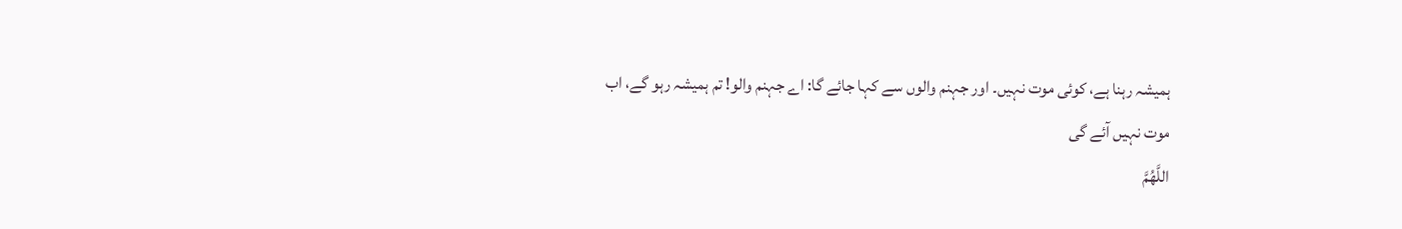ہمیشہ رہنا ہے، کوئی موت نہیں۔ اور جہنم والوں سے کہا جائے گا: اے جہنم والو! تم ہمیشہ رہو گے، اب موت نہیں آئے گی
اللَّهُمَّ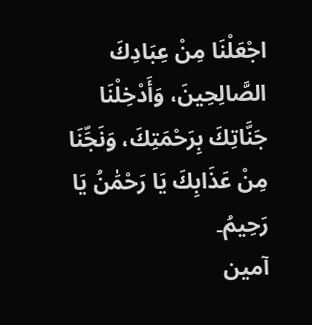اجْعَلْنَا مِنْ عِبَادِكَ الصَّالِحِينَ، وَأَدْخِلْنَا جَنَّاتِكَ بِرَحْمَتِكَ، وَنَجِّنَا مِنْ عَذَابِكَ يَا رَحْمَٰنُ يَا رَحِيمُ۔
آمین